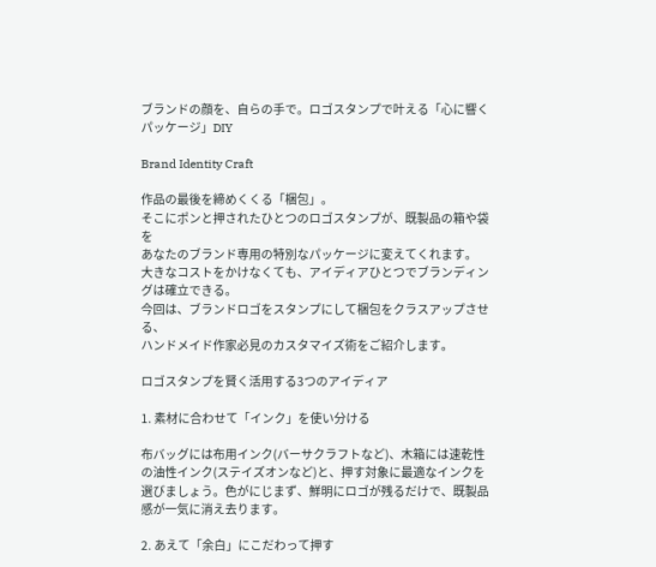ブランドの顔を、自らの手で。ロゴスタンプで叶える「心に響くパッケージ」DIY

Brand Identity Craft

作品の最後を締めくくる「梱包」。
そこにポンと押されたひとつのロゴスタンプが、既製品の箱や袋を
あなたのブランド専用の特別なパッケージに変えてくれます。
大きなコストをかけなくても、アイディアひとつでブランディングは確立できる。
今回は、ブランドロゴをスタンプにして梱包をクラスアップさせる、
ハンドメイド作家必見のカスタマイズ術をご紹介します。

ロゴスタンプを賢く活用する3つのアイディア

1. 素材に合わせて「インク」を使い分ける

布バッグには布用インク(バーサクラフトなど)、木箱には速乾性の油性インク(ステイズオンなど)と、押す対象に最適なインクを選びましょう。色がにじまず、鮮明にロゴが残るだけで、既製品感が一気に消え去ります。

2. あえて「余白」にこだわって押す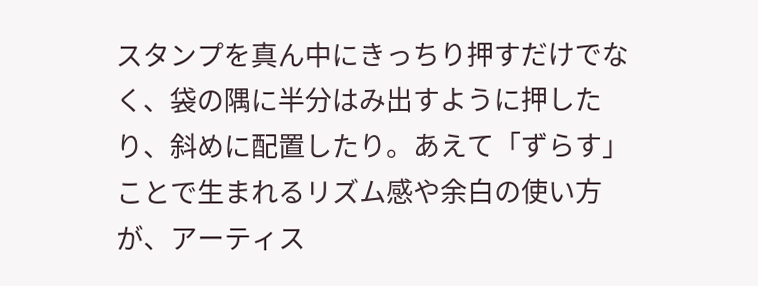スタンプを真ん中にきっちり押すだけでなく、袋の隅に半分はみ出すように押したり、斜めに配置したり。あえて「ずらす」ことで生まれるリズム感や余白の使い方が、アーティス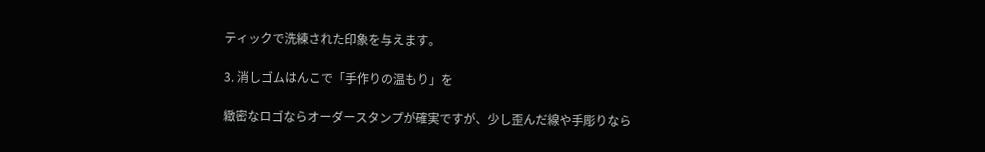ティックで洗練された印象を与えます。

3. 消しゴムはんこで「手作りの温もり」を

緻密なロゴならオーダースタンプが確実ですが、少し歪んだ線や手彫りなら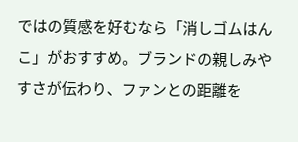ではの質感を好むなら「消しゴムはんこ」がおすすめ。ブランドの親しみやすさが伝わり、ファンとの距離を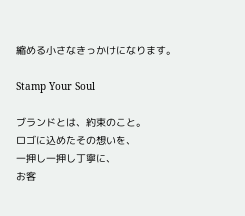縮める小さなきっかけになります。

Stamp Your Soul

ブランドとは、約束のこと。
ロゴに込めたその想いを、
一押し一押し丁寧に、
お客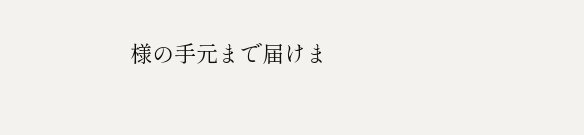様の手元まで届けま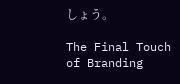しょう。

The Final Touch of Branding